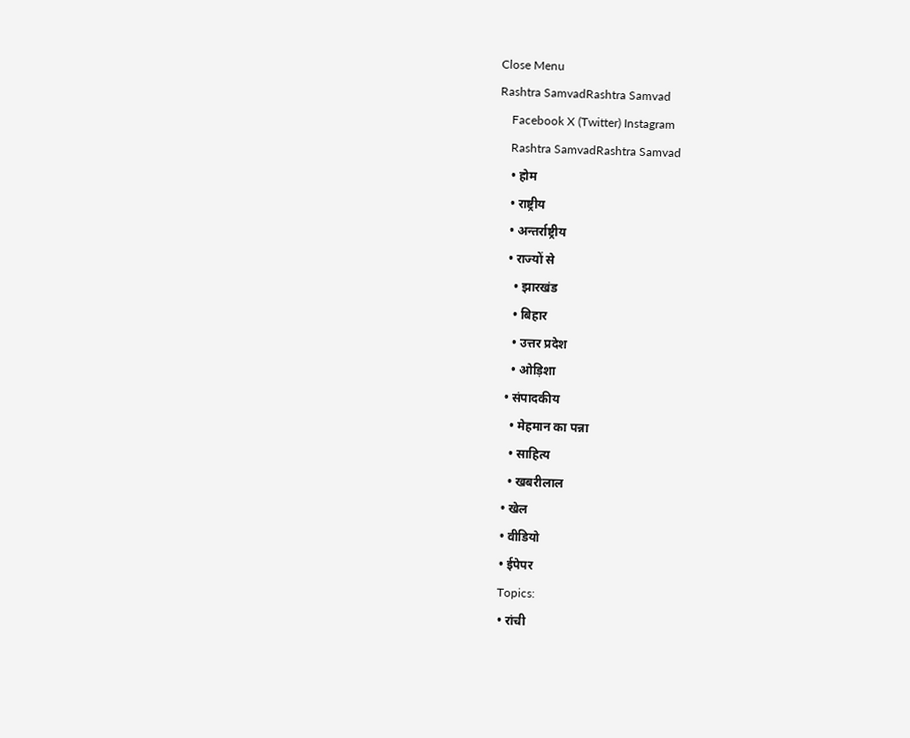Close Menu
Rashtra SamvadRashtra Samvad
    Facebook X (Twitter) Instagram
    Rashtra SamvadRashtra Samvad
    • होम
    • राष्ट्रीय
    • अन्तर्राष्ट्रीय
    • राज्यों से
      • झारखंड
      • बिहार
      • उत्तर प्रदेश
      • ओड़िशा
    • संपादकीय
      • मेहमान का पन्ना
      • साहित्य
      • खबरीलाल
    • खेल
    • वीडियो
    • ईपेपर
    Topics:
    • रांची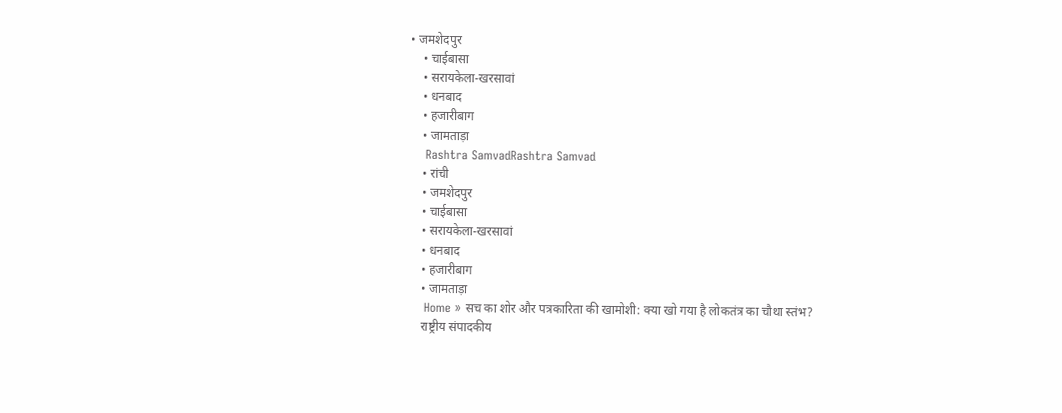• जमशेदपुर
    • चाईबासा
    • सरायकेला-खरसावां
    • धनबाद
    • हजारीबाग
    • जामताड़ा
    Rashtra SamvadRashtra Samvad
    • रांची
    • जमशेदपुर
    • चाईबासा
    • सरायकेला-खरसावां
    • धनबाद
    • हजारीबाग
    • जामताड़ा
    Home » सच का शोर और पत्रकारिता की खामोशी: क्या खो गया है लोकतंत्र का चौथा स्तंभ?
    राष्ट्रीय संपादकीय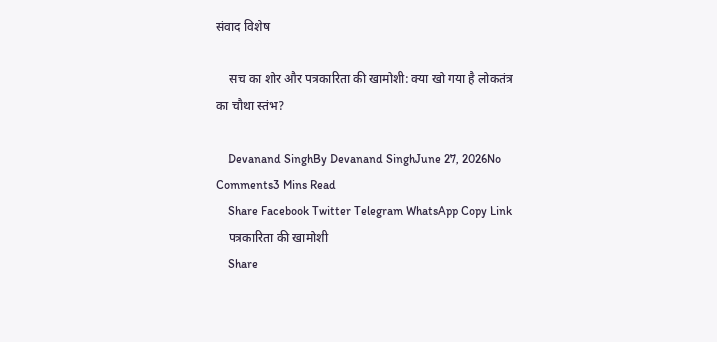संवाद विशेष

    सच का शोर और पत्रकारिता की खामोशी: क्या खो गया है लोकतंत्र का चौथा स्तंभ?

    Devanand SinghBy Devanand SinghJune 27, 2026No Comments3 Mins Read
    Share Facebook Twitter Telegram WhatsApp Copy Link
    पत्रकारिता की खामोशी
    Share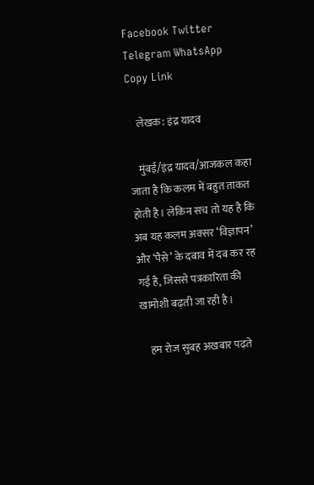Facebook Twitter Telegram WhatsApp Copy Link

    लेखक: इंद्र यादव

    मुंबई/इंद्र यादव/आजकल कहा जाता है कि कलम में बहुत ताकत होती है। लेकिन सच तो यह है कि अब यह कलम अक्सर ‘विज्ञापन’ और ‘पैसे’ के दबाव में दब कर रह गई है, जिससे पत्रकारिता की खामोशी बढ़ती जा रही है।

    हम रोज सुबह अखबार पढ़ते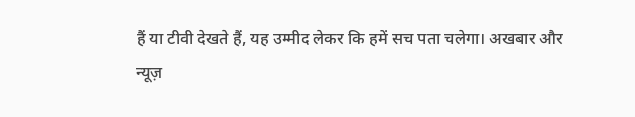हैं या टीवी देखते हैं, यह उम्मीद लेकर कि हमें सच पता चलेगा। अखबार और न्यूज़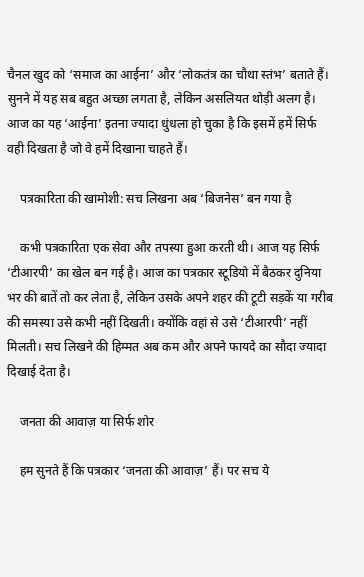चैनल खुद को ‘समाज का आईना’ और ‘लोकतंत्र का चौथा स्तंभ’ बताते हैं। सुनने में यह सब बहुत अच्छा लगता है, लेकिन असलियत थोड़ी अलग है। आज का यह ‘आईना’ इतना ज्यादा धुंधला हो चुका है कि इसमें हमें सिर्फ वही दिखता है जो वे हमें दिखाना चाहते हैं।

    पत्रकारिता की खामोशी: सच लिखना अब ‘बिजनेस’ बन गया है

    कभी पत्रकारिता एक सेवा और तपस्या हुआ करती थी। आज यह सिर्फ ‘टीआरपी’ का खेल बन गई है। आज का पत्रकार स्टूडियो में बैठकर दुनिया भर की बातें तो कर लेता है, लेकिन उसके अपने शहर की टूटी सड़कें या गरीब की समस्या उसे कभी नहीं दिखती। क्योंकि वहां से उसे ‘टीआरपी’ नहीं मिलती। सच लिखने की हिम्मत अब कम और अपने फायदे का सौदा ज्यादा दिखाई देता है।

    जनता की आवाज़ या सिर्फ शोर

    हम सुनते हैं कि पत्रकार ‘जनता की आवाज़’ हैं। पर सच ये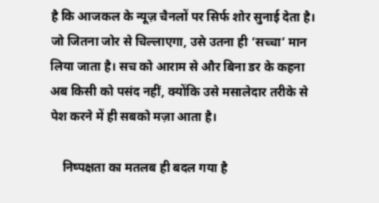है कि आजकल के न्यूज़ चैनलों पर सिर्फ शोर सुनाई देता है। जो जितना जोर से चिल्लाएगा, उसे उतना ही ‘सच्चा’ मान लिया जाता है। सच को आराम से और बिना डर के कहना अब किसी को पसंद नहीं, क्योंकि उसे मसालेदार तरीके से पेश करने में ही सबको मज़ा आता है।

    निष्पक्षता का मतलब ही बदल गया है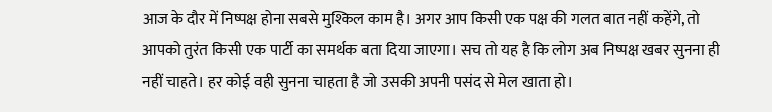आज के दौर में निष्पक्ष होना सबसे मुश्किल काम है। अगर आप किसी एक पक्ष की गलत बात नहीं कहेंगे, तो आपको तुरंत किसी एक पार्टी का समर्थक बता दिया जाएगा। सच तो यह है कि लोग अब निष्पक्ष खबर सुनना ही नहीं चाहते। हर कोई वही सुनना चाहता है जो उसकी अपनी पसंद से मेल खाता हो।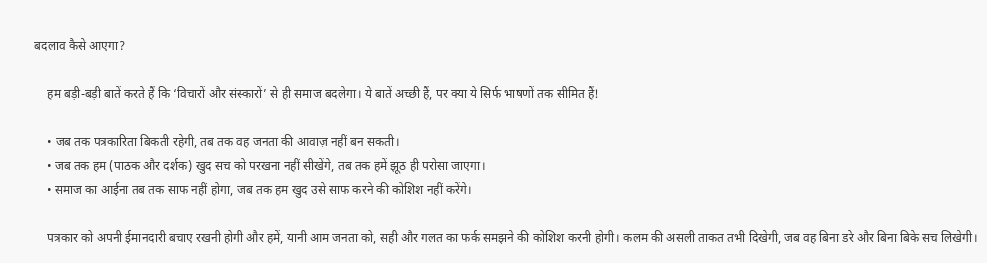बदलाव कैसे आएगा?

    हम बड़ी-बड़ी बातें करते हैं कि ‘विचारों और संस्कारों’ से ही समाज बदलेगा। ये बातें अच्छी हैं, पर क्या ये सिर्फ भाषणों तक सीमित हैं!

    • जब तक पत्रकारिता बिकती रहेगी, तब तक वह जनता की आवाज़ नहीं बन सकती।
    • जब तक हम (पाठक और दर्शक) खुद सच को परखना नहीं सीखेंगे, तब तक हमें झूठ ही परोसा जाएगा।
    • समाज का आईना तब तक साफ नहीं होगा, जब तक हम खुद उसे साफ करने की कोशिश नहीं करेंगे।

    पत्रकार को अपनी ईमानदारी बचाए रखनी होगी और हमें, यानी आम जनता को, सही और गलत का फर्क समझने की कोशिश करनी होगी। कलम की असली ताकत तभी दिखेगी, जब वह बिना डरे और बिना बिके सच लिखेगी।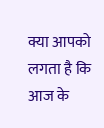क्या आपको लगता है कि आज के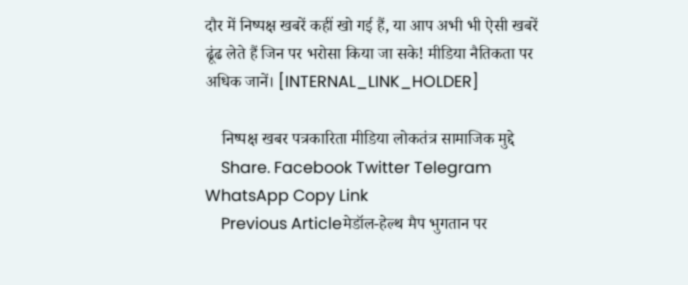दौर में निष्पक्ष खबरें कहीं खो गई हैं, या आप अभी भी ऐसी खबरें ढूंढ लेते हैं जिन पर भरोसा किया जा सके! मीडिया नैतिकता पर अधिक जानें। [INTERNAL_LINK_HOLDER]

    निष्पक्ष खबर पत्रकारिता मीडिया लोकतंत्र सामाजिक मुद्दे
    Share. Facebook Twitter Telegram WhatsApp Copy Link
    Previous Articleमेडॉल-हेल्थ मैप भुगतान पर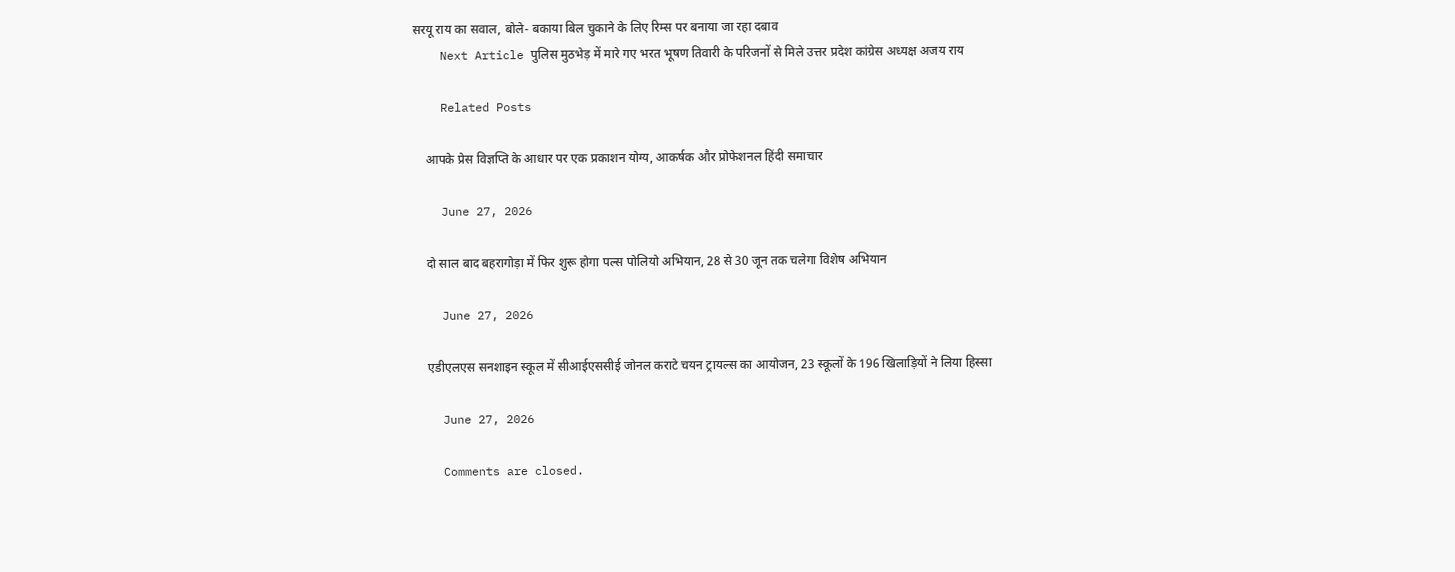सरयू राय का सवाल, बोले- बकाया बिल चुकाने के लिए रिम्स पर बनाया जा रहा दबाव
    Next Article पुलिस मुठभेड़ में मारे गए भरत भूषण तिवारी के परिजनों से मिले उत्तर प्रदेश कांग्रेस अध्यक्ष अजय राय

    Related Posts

    आपके प्रेस विज्ञप्ति के आधार पर एक प्रकाशन योग्य, आकर्षक और प्रोफेशनल हिंदी समाचार

    June 27, 2026

    दो साल बाद बहरागोड़ा में फिर शुरू होगा पल्स पोलियो अभियान, 28 से 30 जून तक चलेगा विशेष अभियान

    June 27, 2026

    एडीएलएस सनशाइन स्कूल में सीआईएससीई जोनल कराटे चयन ट्रायल्स का आयोजन, 23 स्कूलों के 196 खिलाड़ियों ने लिया हिस्सा

    June 27, 2026

    Comments are closed.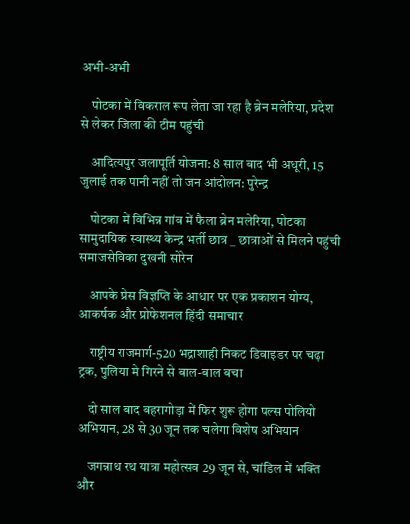अभी-अभी

    पोटका में विकराल रूप लेता जा रहा है ब्रेन मलेरिया, प्रदेश से लेकर जिला की टीम पहुंची

    आदित्यपुर जलापूर्ति योजना: 8 साल बाद भी अधूरी, 15 जुलाई तक पानी नहीं तो जन आंदोलन: पुरेन्द्र

    पोटका में विभिन्न गांव में फैला ब्रेन मलेरिया, पोटका सामुदायिक स्वास्थ्य केन्द्र भर्ती छात्र _ छात्राओं से मिलने पहुंची समाजसेविका दुखनी सोरेन

    आपके प्रेस विज्ञप्ति के आधार पर एक प्रकाशन योग्य, आकर्षक और प्रोफेशनल हिंदी समाचार

    राष्ट्रीय राजमार्ग-520 भद्राशाही निकट डिवाइडर पर चढ़ा ट्रक, पुलिया मे गिरने से बाल-बाल बचा

    दो साल बाद बहरागोड़ा में फिर शुरू होगा पल्स पोलियो अभियान, 28 से 30 जून तक चलेगा विशेष अभियान

    जगन्नाथ रथ यात्रा महोत्सव 29 जून से, चांडिल में भक्ति और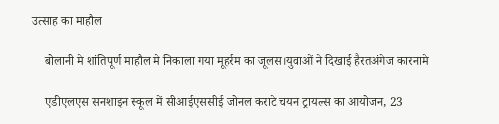उत्साह का माहौल

    बोलानी मे शांतिपूर्ण माहौल मे निकाला गया मूहर्रम का जूलस।युवाओं ने दिखाई हैरतअंगेज कारनामे

    एडीएलएस सनशाइन स्कूल में सीआईएससीई जोनल कराटे चयन ट्रायल्स का आयोजन, 23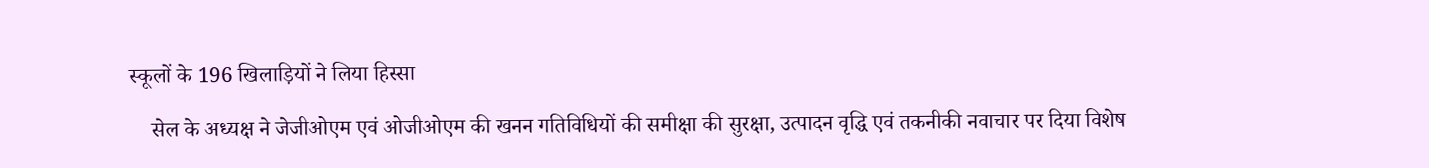स्कूलों के 196 खिलाड़ियों ने लिया हिस्सा

    सेल के अध्यक्ष ने जेजीओएम एवं ओजीओएम की खनन गतिविधियों की समीक्षा की सुरक्षा, उत्पादन वृद्धि एवं तकनीकी नवाचार पर दिया विशेष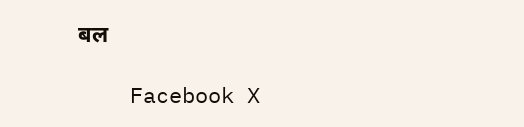बल

    Facebook X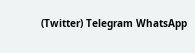(Twitter) Telegram WhatsApp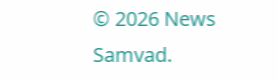© 2026 News Samvad.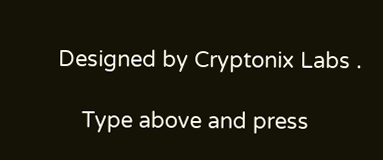Designed by Cryptonix Labs .

    Type above and press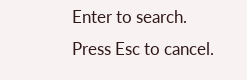Enter to search. Press Esc to cancel.